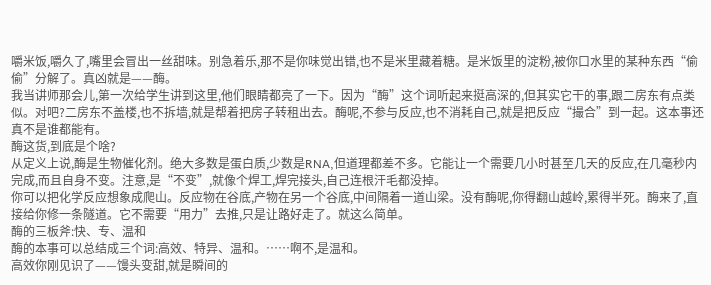嚼米饭,嚼久了,嘴里会冒出一丝甜味。别急着乐,那不是你味觉出错,也不是米里藏着糖。是米饭里的淀粉,被你口水里的某种东西“偷偷”分解了。真凶就是——酶。
我当讲师那会儿,第一次给学生讲到这里,他们眼睛都亮了一下。因为“酶”这个词听起来挺高深的,但其实它干的事,跟二房东有点类似。对吧?二房东不盖楼,也不拆墙,就是帮着把房子转租出去。酶呢,不参与反应,也不消耗自己,就是把反应“撮合”到一起。这本事还真不是谁都能有。
酶这货,到底是个啥?
从定义上说,酶是生物催化剂。绝大多数是蛋白质,少数是RNA,但道理都差不多。它能让一个需要几小时甚至几天的反应,在几毫秒内完成,而且自身不变。注意,是“不变”,就像个焊工,焊完接头,自己连根汗毛都没掉。
你可以把化学反应想象成爬山。反应物在谷底,产物在另一个谷底,中间隔着一道山梁。没有酶呢,你得翻山越岭,累得半死。酶来了,直接给你修一条隧道。它不需要“用力”去推,只是让路好走了。就这么简单。
酶的三板斧:快、专、温和
酶的本事可以总结成三个词:高效、特异、温和。……啊不,是温和。
高效你刚见识了——馒头变甜,就是瞬间的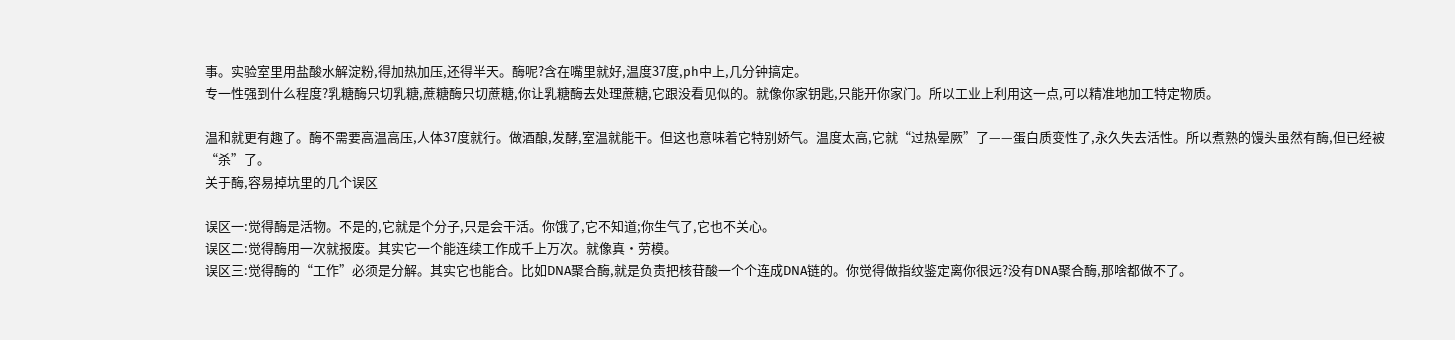事。实验室里用盐酸水解淀粉,得加热加压,还得半天。酶呢?含在嘴里就好,温度37度,ph中上,几分钟搞定。
专一性强到什么程度?乳糖酶只切乳糖,蔗糖酶只切蔗糖,你让乳糖酶去处理蔗糖,它跟没看见似的。就像你家钥匙,只能开你家门。所以工业上利用这一点,可以精准地加工特定物质。

温和就更有趣了。酶不需要高温高压,人体37度就行。做酒酿,发酵,室温就能干。但这也意味着它特别娇气。温度太高,它就“过热晕厥”了——蛋白质变性了,永久失去活性。所以煮熟的馒头虽然有酶,但已经被“杀”了。
关于酶,容易掉坑里的几个误区

误区一:觉得酶是活物。不是的,它就是个分子,只是会干活。你饿了,它不知道;你生气了,它也不关心。
误区二:觉得酶用一次就报废。其实它一个能连续工作成千上万次。就像真·劳模。
误区三:觉得酶的“工作”必须是分解。其实它也能合。比如DNA聚合酶,就是负责把核苷酸一个个连成DNA链的。你觉得做指纹鉴定离你很远?没有DNA聚合酶,那啥都做不了。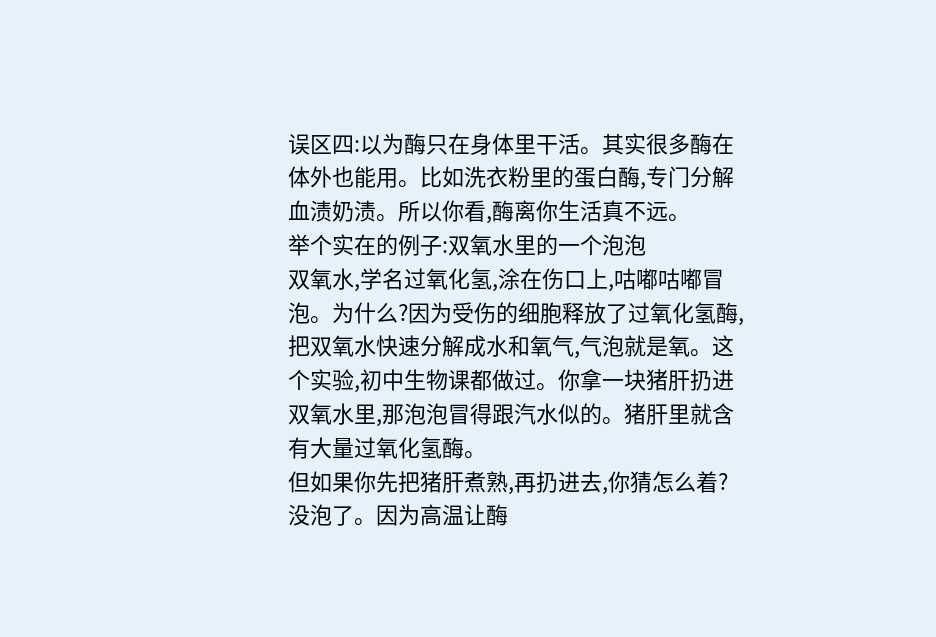误区四:以为酶只在身体里干活。其实很多酶在体外也能用。比如洗衣粉里的蛋白酶,专门分解血渍奶渍。所以你看,酶离你生活真不远。
举个实在的例子:双氧水里的一个泡泡
双氧水,学名过氧化氢,涂在伤口上,咕嘟咕嘟冒泡。为什么?因为受伤的细胞释放了过氧化氢酶,把双氧水快速分解成水和氧气,气泡就是氧。这个实验,初中生物课都做过。你拿一块猪肝扔进双氧水里,那泡泡冒得跟汽水似的。猪肝里就含有大量过氧化氢酶。
但如果你先把猪肝煮熟,再扔进去,你猜怎么着?没泡了。因为高温让酶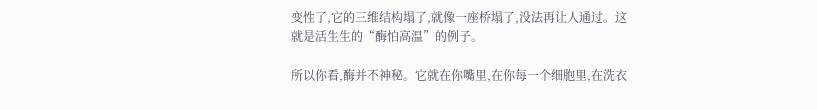变性了,它的三维结构塌了,就像一座桥塌了,没法再让人通过。这就是活生生的“酶怕高温”的例子。

所以你看,酶并不神秘。它就在你嘴里,在你每一个细胞里,在洗衣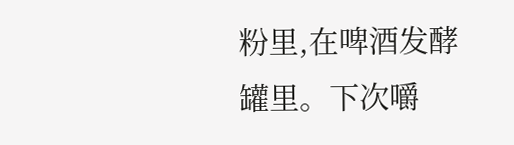粉里,在啤酒发酵罐里。下次嚼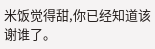米饭觉得甜,你已经知道该谢谁了。